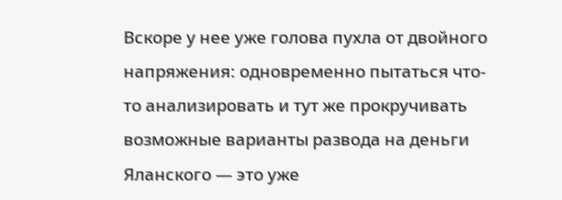Вскоре у нее уже голова пухла от двойного напряжения: одновременно пытаться что-то анализировать и тут же прокручивать возможные варианты развода на деньги Яланского — это уже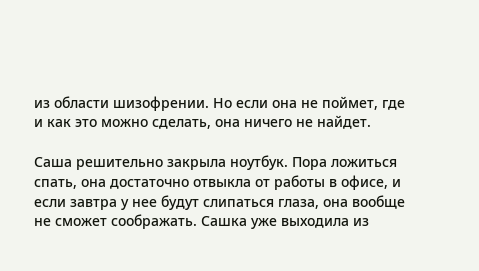из области шизофрении. Но если она не поймет, где и как это можно сделать, она ничего не найдет.

Саша решительно закрыла ноутбук. Пора ложиться спать, она достаточно отвыкла от работы в офисе, и если завтра у нее будут слипаться глаза, она вообще не сможет соображать. Сашка уже выходила из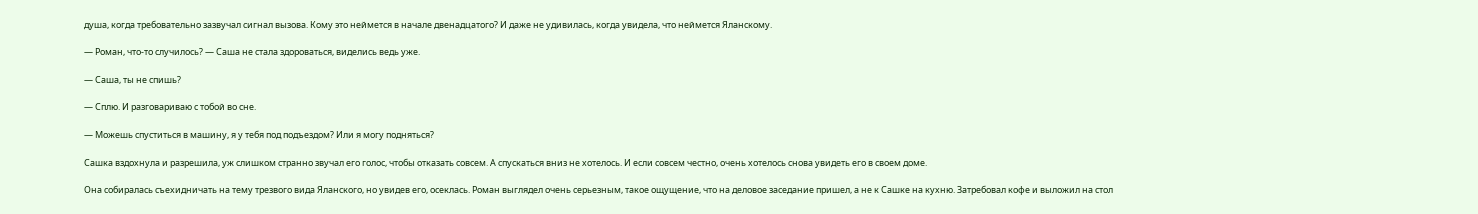душа, когда требовательно зазвучал сигнал вызова. Кому это неймется в начале двенадцатого? И даже не удивилась, когда увидела, что неймется Яланскому.

— Роман, что-то случилось? — Саша не стала здороваться, виделись ведь уже.

— Саша, ты не спишь?

— Сплю. И разговариваю с тобой во сне.

— Можешь спуститься в машину, я у тебя под подъездом? Или я могу подняться?

Сашка вздохнула и разрешила, уж слишком странно звучал его голос, чтобы отказать совсем. А спускаться вниз не хотелось. И если совсем честно, очень хотелось снова увидеть его в своем доме.

Она собиралась съехидничать на тему трезвого вида Яланского, но увидев его, осеклась. Роман выглядел очень серьезным, такое ощущение, что на деловое заседание пришел, а не к Сашке на кухню. Затребовал кофе и выложил на стол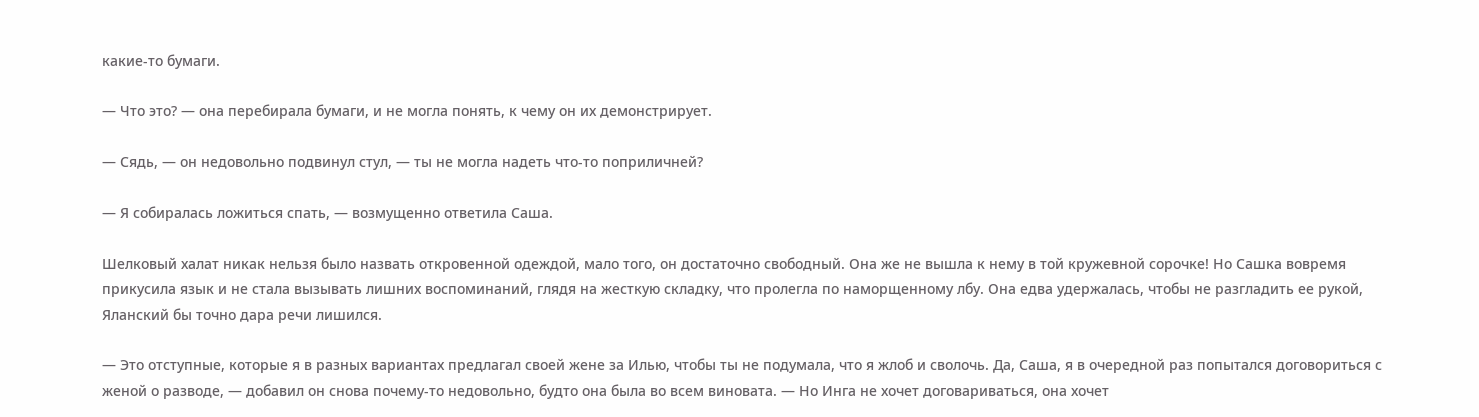какие-то бумаги.

— Что это? — она перебирала бумаги, и не могла понять, к чему он их демонстрирует.

— Сядь, — он недовольно подвинул стул, — ты не могла надеть что-то поприличней?

— Я собиралась ложиться спать, — возмущенно ответила Саша.

Шелковый халат никак нельзя было назвать откровенной одеждой, мало того, он достаточно свободный. Она же не вышла к нему в той кружевной сорочке! Но Сашка вовремя прикусила язык и не стала вызывать лишних воспоминаний, глядя на жесткую складку, что пролегла по наморщенному лбу. Она едва удержалась, чтобы не разгладить ее рукой, Яланский бы точно дара речи лишился.

— Это отступные, которые я в разных вариантах предлагал своей жене за Илью, чтобы ты не подумала, что я жлоб и сволочь. Да, Саша, я в очередной раз попытался договориться с женой о разводе, — добавил он снова почему-то недовольно, будто она была во всем виновата. — Но Инга не хочет договариваться, она хочет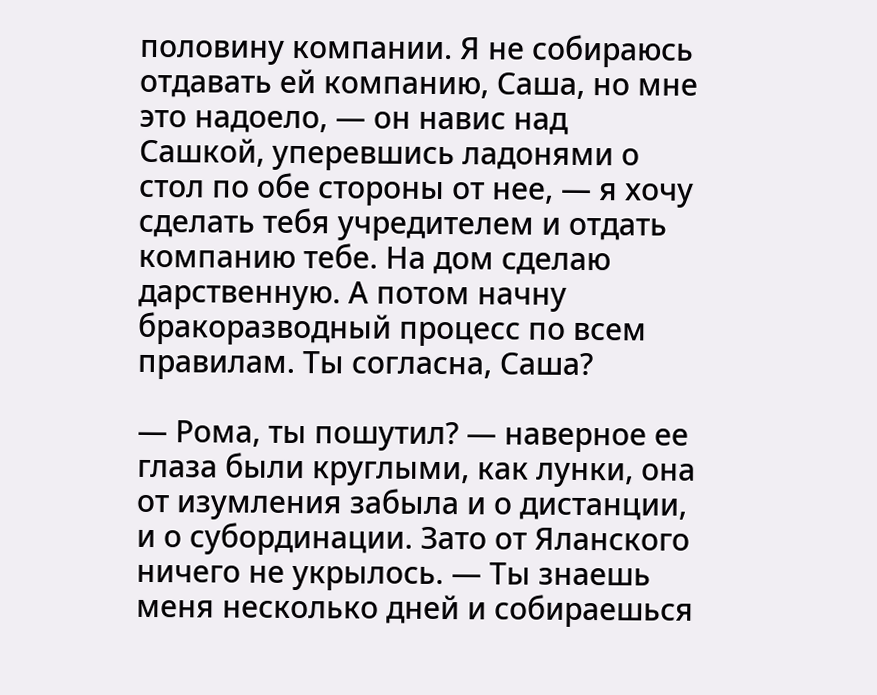половину компании. Я не собираюсь отдавать ей компанию, Саша, но мне это надоело, — он навис над Сашкой, уперевшись ладонями о стол по обе стороны от нее, — я хочу сделать тебя учредителем и отдать компанию тебе. На дом сделаю дарственную. А потом начну бракоразводный процесс по всем правилам. Ты согласна, Саша?

— Рома, ты пошутил? — наверное ее глаза были круглыми, как лунки, она от изумления забыла и о дистанции, и о субординации. Зато от Яланского ничего не укрылось. — Ты знаешь меня несколько дней и собираешься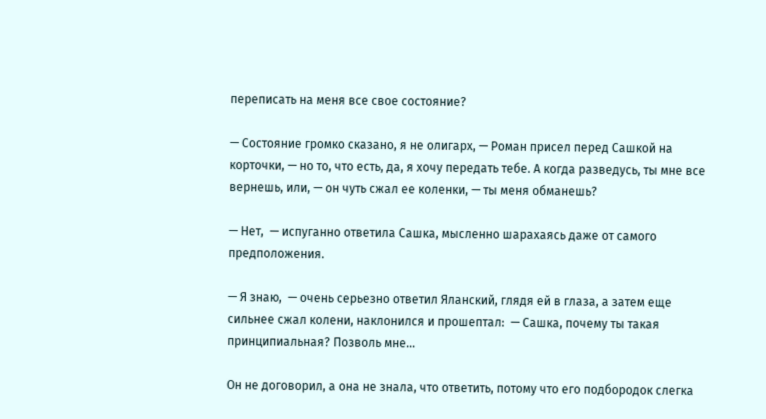переписать на меня все свое состояние?

— Состояние громко сказано, я не олигарх, — Роман присел перед Сашкой на корточки, — но то, что есть, да, я хочу передать тебе. А когда разведусь, ты мне все вернешь, или, — он чуть сжал ее коленки, — ты меня обманешь?

— Нет,  — испуганно ответила Сашка, мысленно шарахаясь даже от самого предположения.

— Я знаю,  — очень серьезно ответил Яланский, глядя ей в глаза, а затем еще сильнее сжал колени, наклонился и прошептал:  — Сашка, почему ты такая принципиальная? Позволь мне…

Он не договорил, а она не знала, что ответить, потому что его подбородок слегка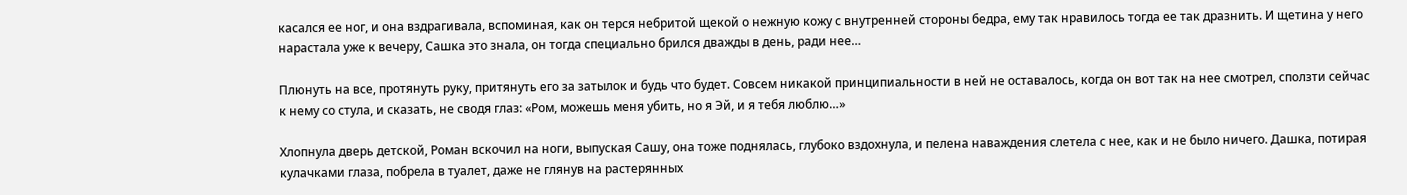касался ее ног, и она вздрагивала, вспоминая, как он терся небритой щекой о нежную кожу с внутренней стороны бедра, ему так нравилось тогда ее так дразнить. И щетина у него нарастала уже к вечеру, Сашка это знала, он тогда специально брился дважды в день, ради нее…

Плюнуть на все, протянуть руку, притянуть его за затылок и будь что будет. Совсем никакой принципиальности в ней не оставалось, когда он вот так на нее смотрел, сползти сейчас к нему со стула, и сказать, не сводя глаз: «Ром, можешь меня убить, но я Эй, и я тебя люблю…»

Хлопнула дверь детской, Роман вскочил на ноги, выпуская Сашу, она тоже поднялась, глубоко вздохнула, и пелена наваждения слетела с нее, как и не было ничего. Дашка, потирая кулачками глаза, побрела в туалет, даже не глянув на растерянных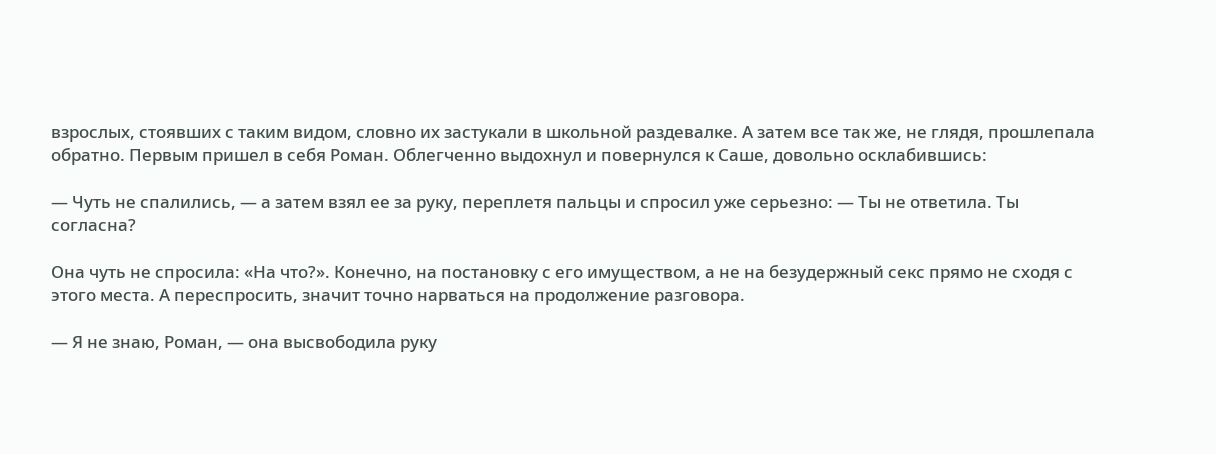взрослых, стоявших с таким видом, словно их застукали в школьной раздевалке. А затем все так же, не глядя, прошлепала обратно. Первым пришел в себя Роман. Облегченно выдохнул и повернулся к Саше, довольно осклабившись:

— Чуть не спалились, — а затем взял ее за руку, переплетя пальцы и спросил уже серьезно: — Ты не ответила. Ты согласна?

Она чуть не спросила: «На что?». Конечно, на постановку с его имуществом, а не на безудержный секс прямо не сходя с этого места. А переспросить, значит точно нарваться на продолжение разговора.

— Я не знаю, Роман, — она высвободила руку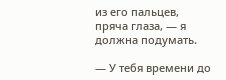из его пальцев, пряча глаза, — я должна подумать.

— У тебя времени до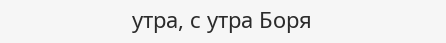утра, с утра Боря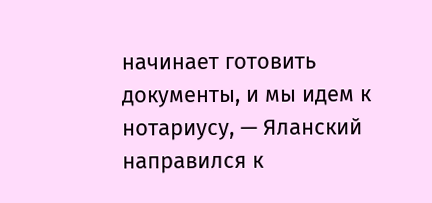начинает готовить документы, и мы идем к нотариусу, — Яланский направился к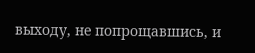выходу, не попрощавшись, и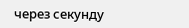через секунду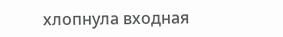хлопнула входная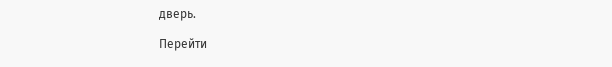дверь.

Перейти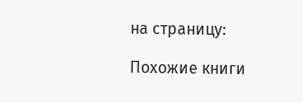на страницу:

Похожие книги